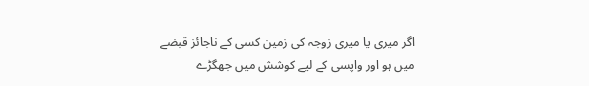اگر میری یا میری زوجہ کی زمین کسی کے ناجائز قبضے میں ہو اور واپسی کے لیے کوشش میں جھگڑے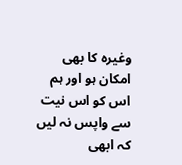وغیرہ کا بھی امکان ہو اور ہم اس کو اس نیت سے واپس نہ لیں کہ ابھی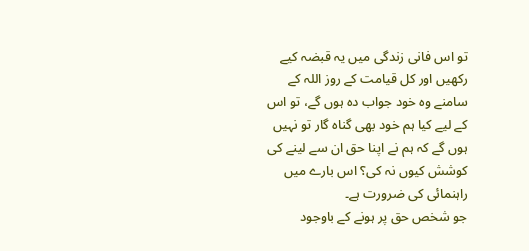تو اس فانی زندگی میں یہ قبضہ کیے رکھیں اور کل قیامت کے روز اللہ کے سامنے وہ خود جواب دہ ہوں گے، تو اس کے لیے کیا ہم خود بھی گناہ گار تو نہیں ہوں گے کہ ہم نے اپنا حق ان سے لینے کی کوشش کیوں نہ کی؟ اس بارے میں راہنمائی کی ضرورت ہے۔
جو شخص حق پر ہونے کے باوجود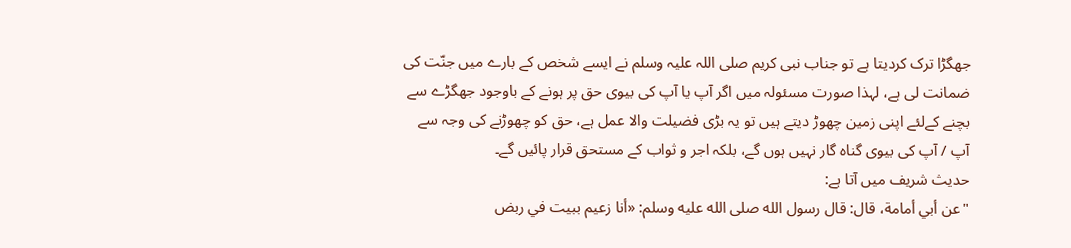جھگڑا ترک کردیتا ہے تو جناب نبی کریم صلی اللہ علیہ وسلم نے ایسے شخص کے بارے میں جنّت کی ضمانت لی ہے، لہذا صورت مسئولہ میں اگر آپ یا آپ کی بیوی حق پر ہونے کے باوجود جھگڑے سے بچنے کےلئے اپنی زمین چھوڑ دیتے ہیں تو یہ بڑی فضیلت والا عمل ہے، حق کو چھوڑنے کی وجہ سے آپ / آپ کی بیوی گناہ گار نہیں ہوں گے، بلکہ اجر و ثواب کے مستحق قرار پائیں گے۔
حدیث شریف میں آتا ہے:
"عن أبي أمامة، قال: قال رسول الله صلى الله عليه وسلم: «أنا زعيم ببيت في ربض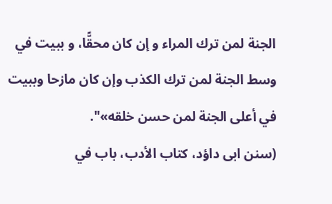الجنة لمن ترك المراء و إن كان محقًّا، و ببيت في وسط الجنة لمن ترك الكذب وإن كان مازحا وببيت في أعلى الجنة لمن حسن خلقه»".
(سنن ابی داؤد، كتاب الأدب، باب في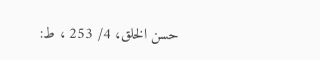حسن الخلق، 4/ 253 ، ط: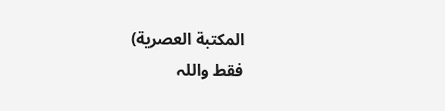المكتبة العصرية)
فقط واللہ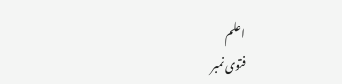اعلم
فتوی نمبر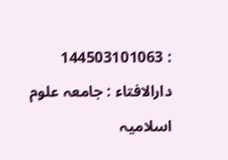: 144503101063
دارالافتاء : جامعہ علوم اسلامیہ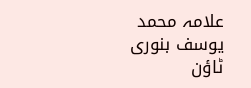علامہ محمد یوسف بنوری ٹاؤن